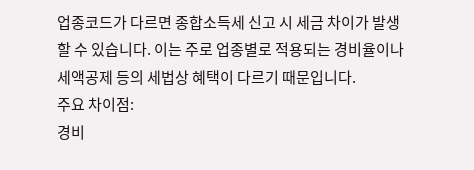업종코드가 다르면 종합소득세 신고 시 세금 차이가 발생할 수 있습니다. 이는 주로 업종별로 적용되는 경비율이나 세액공제 등의 세법상 혜택이 다르기 때문입니다.
주요 차이점:
경비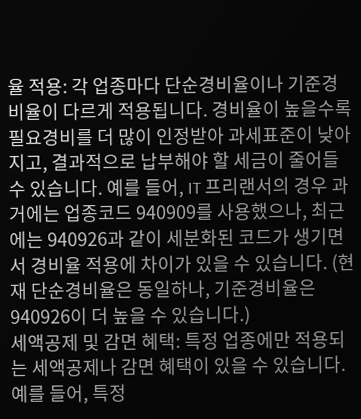율 적용: 각 업종마다 단순경비율이나 기준경비율이 다르게 적용됩니다. 경비율이 높을수록 필요경비를 더 많이 인정받아 과세표준이 낮아지고, 결과적으로 납부해야 할 세금이 줄어들 수 있습니다. 예를 들어, IT 프리랜서의 경우 과거에는 업종코드 940909를 사용했으나, 최근에는 940926과 같이 세분화된 코드가 생기면서 경비율 적용에 차이가 있을 수 있습니다. (현재 단순경비율은 동일하나, 기준경비율은 940926이 더 높을 수 있습니다.)
세액공제 및 감면 혜택: 특정 업종에만 적용되는 세액공제나 감면 혜택이 있을 수 있습니다. 예를 들어, 특정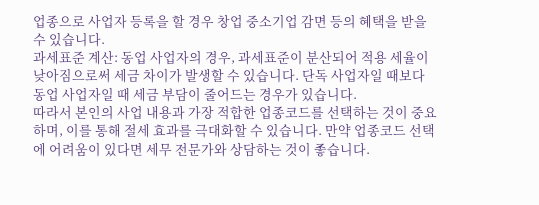업종으로 사업자 등록을 할 경우 창업 중소기업 감면 등의 혜택을 받을 수 있습니다.
과세표준 계산: 동업 사업자의 경우, 과세표준이 분산되어 적용 세율이 낮아짐으로써 세금 차이가 발생할 수 있습니다. 단독 사업자일 때보다 동업 사업자일 때 세금 부담이 줄어드는 경우가 있습니다.
따라서 본인의 사업 내용과 가장 적합한 업종코드를 선택하는 것이 중요하며, 이를 통해 절세 효과를 극대화할 수 있습니다. 만약 업종코드 선택에 어려움이 있다면 세무 전문가와 상담하는 것이 좋습니다.